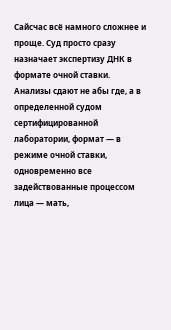Сайсчас всё намного сложнее и проще. Суд просто сразу назначает экспертизу ДНК в формате очной ставки. Анализы сдают не абы где, а в определенной судом сертифицированной лаборатории, формат — в режиме очной ставки, одновременно все задействованные процессом лица — мать,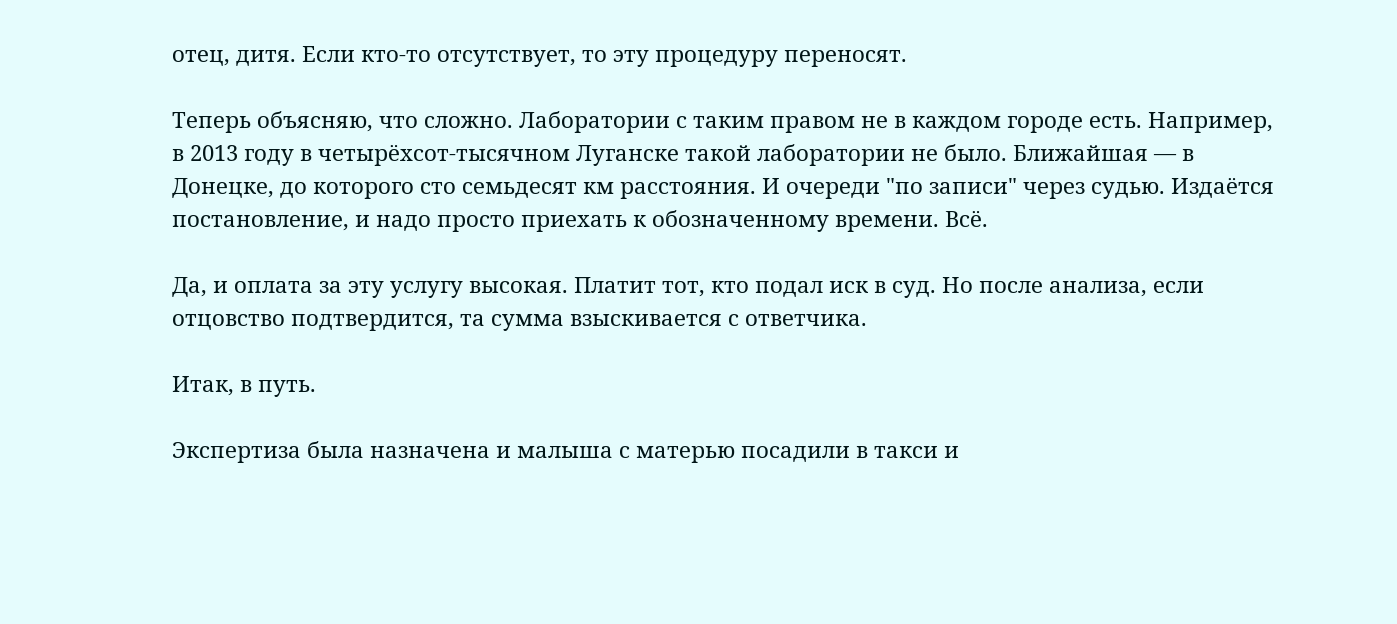отец, дитя. Если кто-то отсутствует, то эту процедуру переносят.

Теперь объясняю, что сложно. Лаборатории с таким правом не в каждом городе есть. Например, в 2013 году в четырёхсот-тысячном Луганске такой лаборатории не было. Ближайшая — в Донецке, до которого сто семьдесят км расстояния. И очереди "по записи" через судью. Издаётся постановление, и надо просто приехать к обозначенному времени. Всё.

Да, и оплата за эту услугу высокая. Платит тот, кто подал иск в суд. Но после анализа, если отцовство подтвердится, та сумма взыскивается с ответчика.

Итак, в путь.

Экспертиза была назначена и малыша с матерью посадили в такси и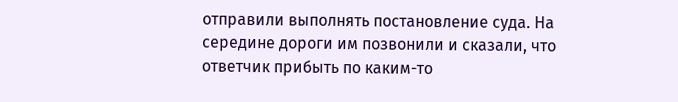отправили выполнять постановление суда. На середине дороги им позвонили и сказали, что ответчик прибыть по каким-то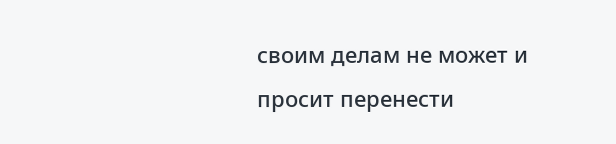своим делам не может и просит перенести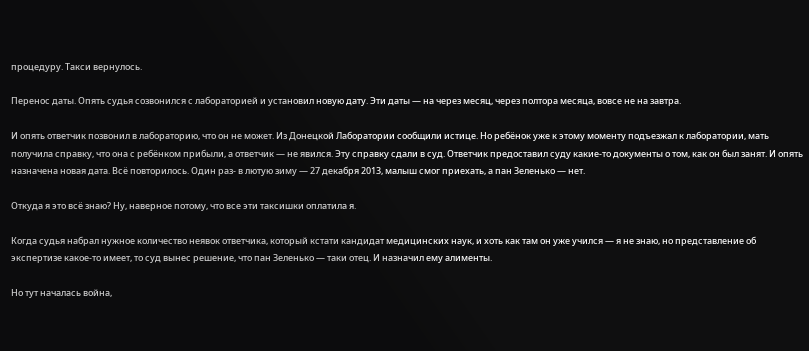процедуру. Такси вернулось.

Перенос даты. Опять судья созвонился с лабораторией и установил новую дату. Эти даты — на через месяц, через полтора месяца, вовсе не на завтра.

И опять ответчик позвонил в лабораторию, что он не может. Из Донецкой Лаборатории сообщили истице. Но ребёнок уже к этому моменту подъезжал к лаборатории, мать получила справку, что она с ребёнком прибыли, а ответчик — не явился. Эту справку сдали в суд. Ответчик предоставил суду какие-то документы о том, как он был занят. И опять назначена новая дата. Всё повторилось. Один раз- в лютую зиму — 27 декабря 2013, малыш смог приехать, а пан Зеленько — нет.

Откуда я это всё знаю? Ну, наверное потому, что все эти таксишки оплатила я.

Когда судья набрал нужное количество неявок ответчика, который кстати кандидат медицинских наук, и хоть как там он уже учился — я не знаю, но представление об экспертизе какое-то имеет, то суд вынес решение, что пан Зеленько — таки отец. И назначил ему алименты.

Но тут началась война,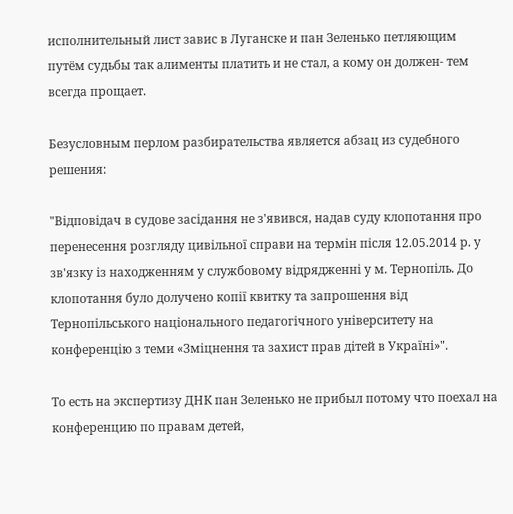исполнительный лист завис в Луганске и пан Зеленько петляющим путём судьбы так алименты платить и не стал, а кому он должен- тем всегда прощает.

Безусловным перлом разбирательства является абзац из судебного решения:

"Відповідач в судове засідання не з'явився, надав суду клопотання про перенесення розгляду цивільної справи на термін після 12.05.2014 р. у зв'язку із находженням у службовому відрядженні у м. Тернопіль. До клопотання було долучено копії квитку та запрошення від Тернопільського національного педагогічного університету на конференцію з теми «Зміцнення та захист прав дітей в Україні»".

То есть на экспертизу ДНК пан Зеленько не прибыл потому что поехал на конференцию по правам детей,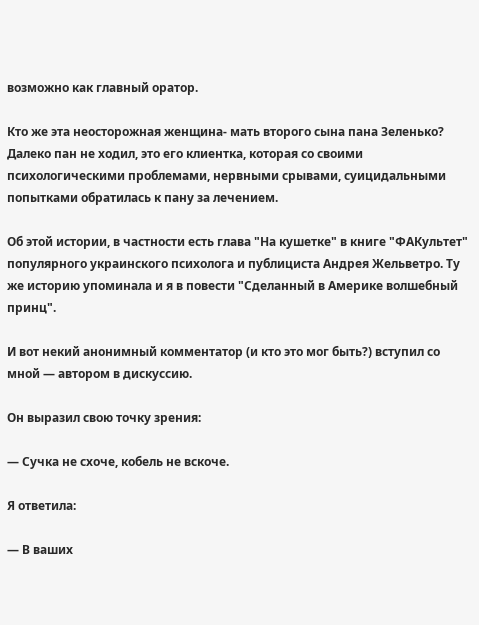возможно как главный оратор.

Кто же эта неосторожная женщина- мать второго сына пана Зеленько? Далеко пан не ходил, это его клиентка, которая со своими психологическими проблемами, нервными срывами, суицидальными попытками обратилась к пану за лечением.

Об этой истории, в частности есть глава "На кушетке" в книге "ФАКультет" популярного украинского психолога и публициста Андрея Жельветро. Ту же историю упоминала и я в повести "Сделанный в Америке волшебный принц".

И вот некий анонимный комментатор (и кто это мог быть?) вступил со мной — автором в дискуссию.

Он выразил свою точку зрения:

— Сучка не схоче, кобель не вскоче.

Я ответила:

— В ваших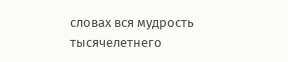словах вся мудрость тысячелетнего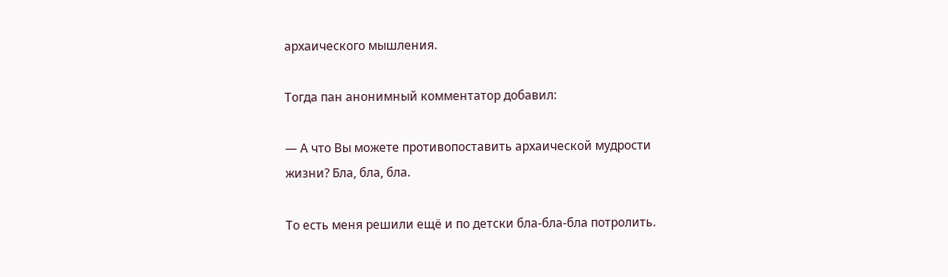архаического мышления.

Тогда пан анонимный комментатор добавил:

— А что Вы можете противопоставить архаической мудрости жизни? Бла, бла, бла.

То есть меня решили ещё и по детски бла-бла-бла потролить.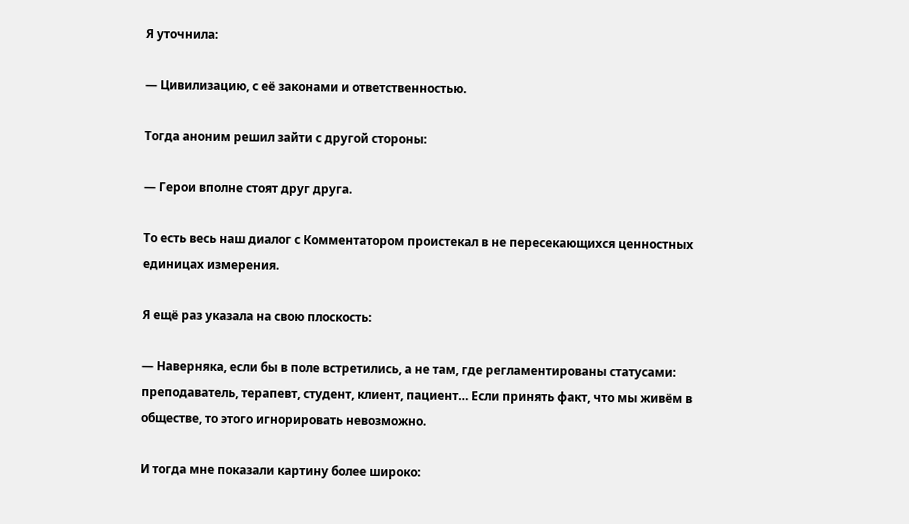Я уточнила:

— Цивилизацию, с её законами и ответственностью.

Тогда аноним решил зайти с другой стороны:

— Герои вполне стоят друг друга.

То есть весь наш диалог с Комментатором проистекал в не пересекающихся ценностных единицах измерения.

Я ещё раз указала на свою плоскость:

— Наверняка, если бы в поле встретились, а не там, где регламентированы статусами: преподаватель, терапевт, студент, клиент, пациент… Если принять факт, что мы живём в обществе, то этого игнорировать невозможно.

И тогда мне показали картину более широко: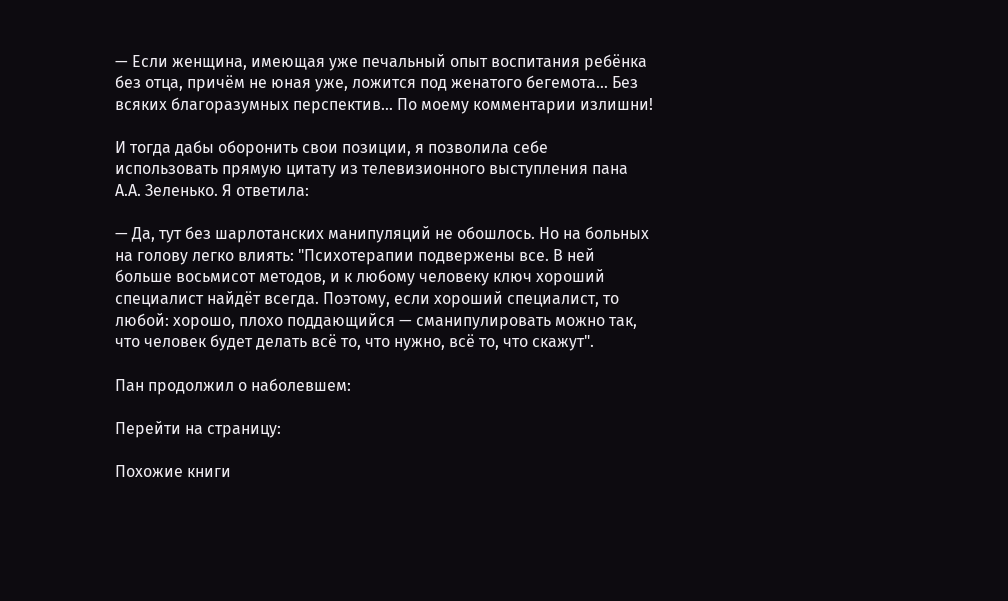— Если женщина, имеющая уже печальный опыт воспитания ребёнка без отца, причём не юная уже, ложится под женатого бегемота… Без всяких благоразумных перспектив… По моему комментарии излишни!

И тогда дабы оборонить свои позиции, я позволила себе использовать прямую цитату из телевизионного выступления пана А.А. Зеленько. Я ответила:

— Да, тут без шарлотанских манипуляций не обошлось. Но на больных на голову легко влиять: "Психотерапии подвержены все. В ней больше восьмисот методов, и к любому человеку ключ хороший специалист найдёт всегда. Поэтому, если хороший специалист, то любой: хорошо, плохо поддающийся — сманипулировать можно так, что человек будет делать всё то, что нужно, всё то, что скажут".

Пан продолжил о наболевшем:

Перейти на страницу:

Похожие книги